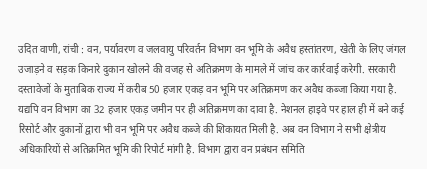उदित वाणी, रांची : वन, पर्यावरण व जलवायु परिवर्तन विभाग वन भूमि के अवैध हस्तांतरण, खेती के लिए जंगल उजाड़ने व सड़क किनारे दुकान खोलने की वजह से अतिक्रमण के मामले में जांच कर कार्रवाई करेगी. सरकारी दस्तावेजों के मुताबिक राज्य में करीब 50 हजार एकड़ वन भूमि पर अतिक्रमण कर अवैध कब्जा किया गया है.
यद्यपि वन विभाग का 32 हजार एकड़ जमीन पर ही अतिक्रमण का दावा है. नेशनल हाइवे पर हाल ही में बने कई रिसोर्ट और दुकानों द्वारा भी वन भूमि पर अवैध कब्जे की शिकायत मिली है. अब वन विभाग ने सभी क्षेत्रीय अधिकारियों से अतिक्रमित भूमि की रिपोर्ट मांगी है. विभाग द्वारा वन प्रबंधन समिति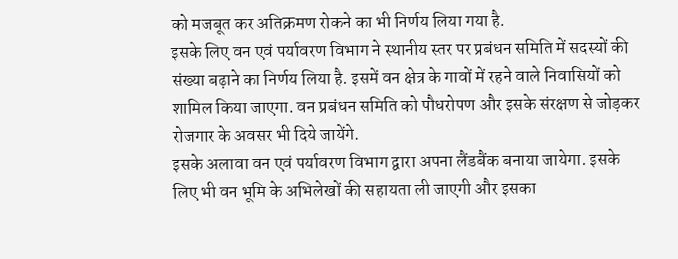को मजबूत कर अतिक्रमण रोकने का भी निर्णय लिया गया है.
इसके लिए वन एवं पर्यावरण विभाग ने स्थानीय स्तर पर प्रबंधन समिति में सदस्यों की संख्या बढ़ाने का निर्णय लिया है. इसमें वन क्षेत्र के गावों में रहने वाले निवासियों को शामिल किया जाएगा. वन प्रबंधन समिति को पौधरोपण और इसके संरक्षण से जोड़कर रोजगार के अवसर भी दिये जायेंगे.
इसके अलावा वन एवं पर्यावरण विभाग द्वारा अपना लैंडबैंक बनाया जायेगा. इसके लिए भी वन भूमि के अभिलेखों की सहायता ली जाएगी और इसका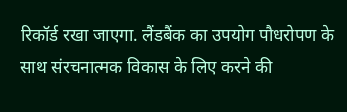रिकॉर्ड रखा जाएगा. लैंडबैंक का उपयोग पौधरोपण के साथ संरचनात्मक विकास के लिए करने की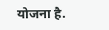योजना है.